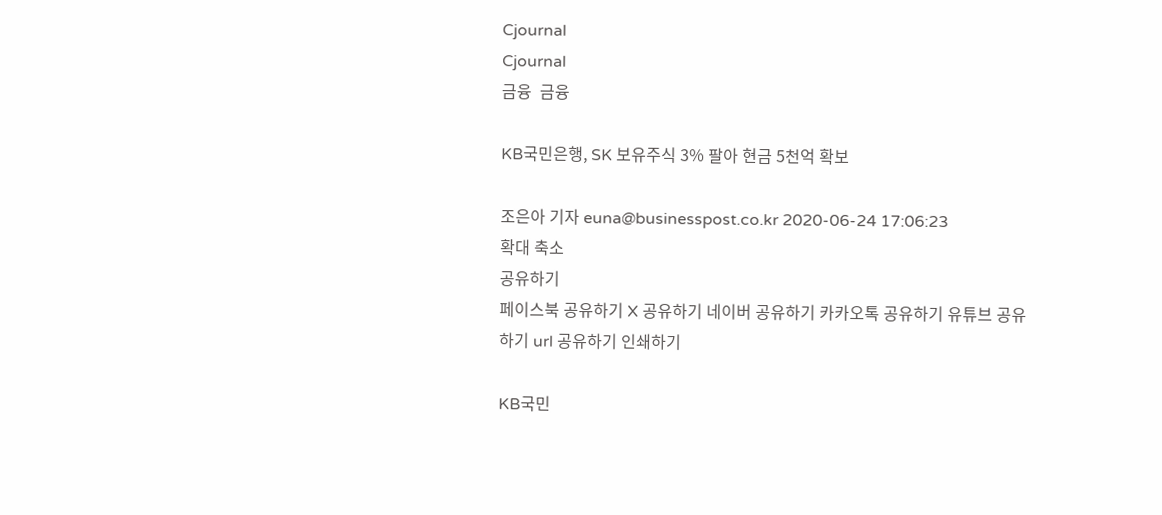Cjournal
Cjournal
금융  금융

KB국민은행, SK 보유주식 3% 팔아 현금 5천억 확보

조은아 기자 euna@businesspost.co.kr 2020-06-24 17:06:23
확대 축소
공유하기
페이스북 공유하기 X 공유하기 네이버 공유하기 카카오톡 공유하기 유튜브 공유하기 url 공유하기 인쇄하기

KB국민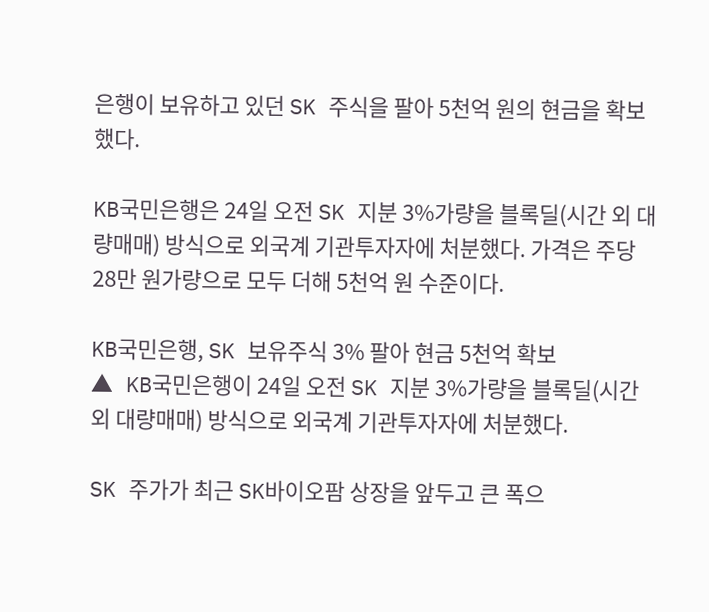은행이 보유하고 있던 SK 주식을 팔아 5천억 원의 현금을 확보했다.

KB국민은행은 24일 오전 SK 지분 3%가량을 블록딜(시간 외 대량매매) 방식으로 외국계 기관투자자에 처분했다. 가격은 주당 28만 원가량으로 모두 더해 5천억 원 수준이다.

KB국민은행, SK 보유주식 3% 팔아 현금 5천억 확보
▲ KB국민은행이 24일 오전 SK 지분 3%가량을 블록딜(시간 외 대량매매) 방식으로 외국계 기관투자자에 처분했다.

SK 주가가 최근 SK바이오팜 상장을 앞두고 큰 폭으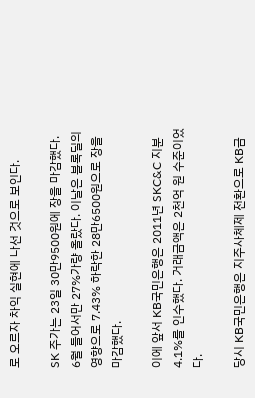로 오르자 차익 실현에 나선 것으로 보인다.

SK 주가는 23일 30만9500원에 장을 마감했다. 6월 들어서만 27%가량 올랐다. 이날은 블록딜의 영향으로 7.43% 하락한 28만6500원으로 장을 마감했다.

이에 앞서 KB국민은행은 2011년 SKC&C 지분 4.1%를 인수했다. 거래금액은 2천억 원 수준이었다.

당시 KB국민은행은 지주사체제 전환으로 KB금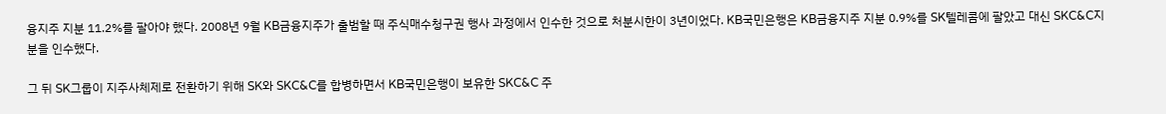융지주 지분 11.2%를 팔아야 했다. 2008년 9월 KB금융지주가 출범할 때 주식매수청구권 행사 과정에서 인수한 것으로 처분시한이 3년이었다. KB국민은행은 KB금융지주 지분 0.9%를 SK텔레콤에 팔았고 대신 SKC&C지분을 인수했다.

그 뒤 SK그룹이 지주사체제로 전환하기 위해 SK와 SKC&C를 합병하면서 KB국민은행이 보유한 SKC&C 주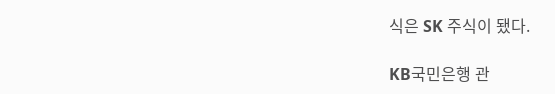식은 SK 주식이 됐다.

KB국민은행 관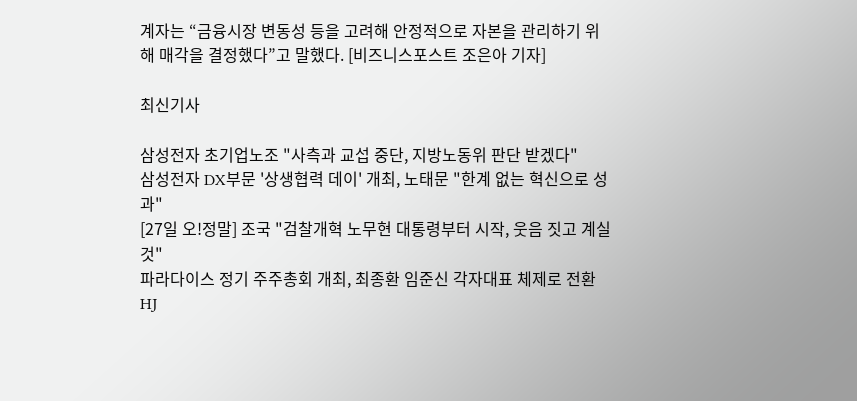계자는 “금융시장 변동성 등을 고려해 안정적으로 자본을 관리하기 위해 매각을 결정했다”고 말했다. [비즈니스포스트 조은아 기자]

최신기사

삼성전자 초기업노조 "사측과 교섭 중단, 지방노동위 판단 받겠다"
삼성전자 DX부문 '상생협력 데이' 개최, 노태문 "한계 없는 혁신으로 성과"
[27일 오!정말] 조국 "검찰개혁 노무현 대통령부터 시작, 웃음 짓고 계실 것"
파라다이스 정기 주주총회 개최, 최종환 임준신 각자대표 체제로 전환
HJ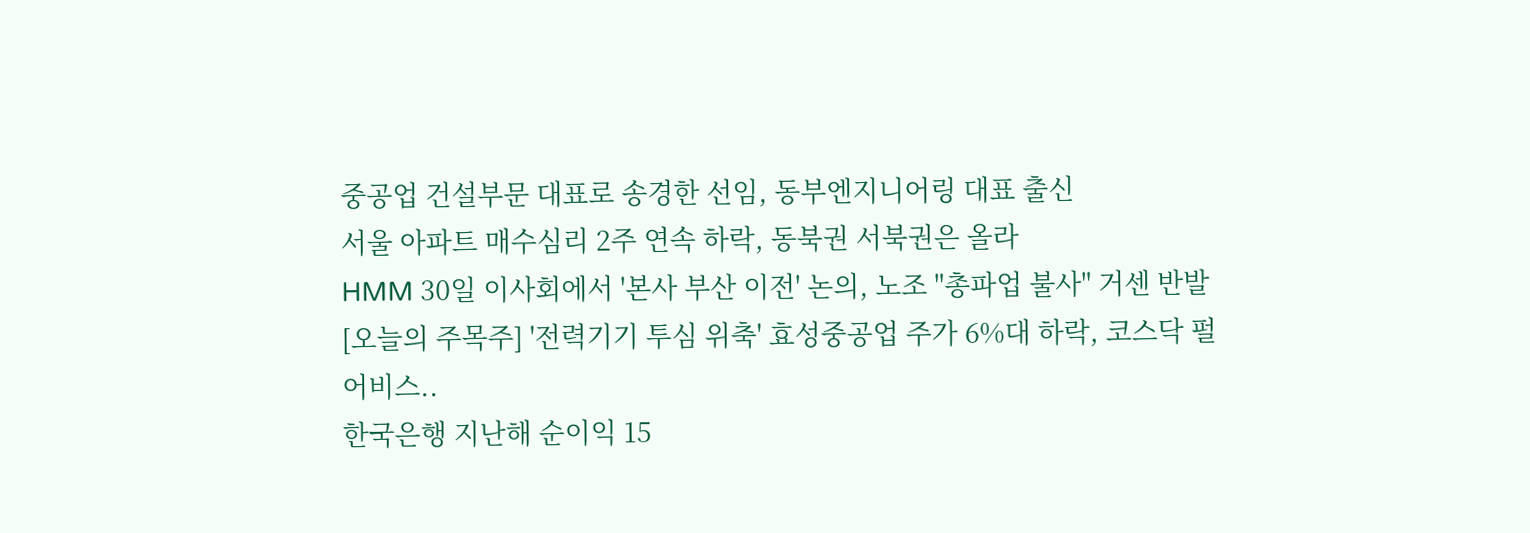중공업 건설부문 대표로 송경한 선임, 동부엔지니어링 대표 출신
서울 아파트 매수심리 2주 연속 하락, 동북권 서북권은 올라
HMM 30일 이사회에서 '본사 부산 이전' 논의, 노조 "총파업 불사" 거센 반발
[오늘의 주목주] '전력기기 투심 위축' 효성중공업 주가 6%대 하락, 코스닥 펄어비스..
한국은행 지난해 순이익 15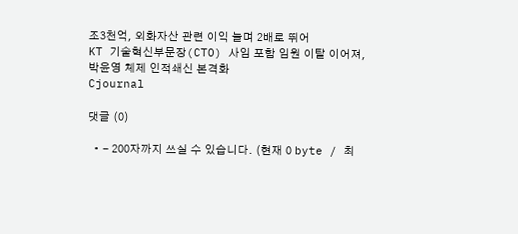조3천억, 외화자산 관련 이익 늘며 2배로 뛰어
KT 기술혁신부문장(CTO) 사임 포함 임원 이탈 이어져, 박윤영 체제 인적쇄신 본격화
Cjournal

댓글 (0)

  • - 200자까지 쓰실 수 있습니다. (현재 0 byte / 최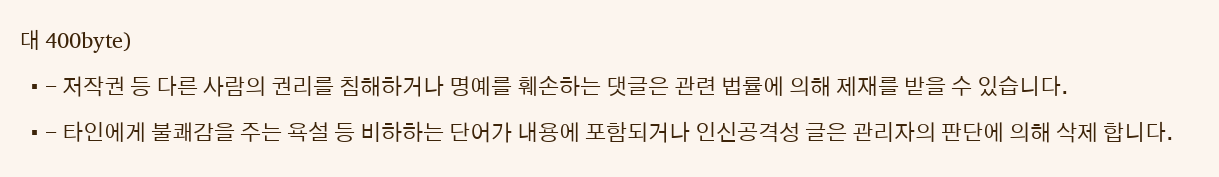대 400byte)
  • - 저작권 등 다른 사람의 권리를 침해하거나 명예를 훼손하는 댓글은 관련 법률에 의해 제재를 받을 수 있습니다.
  • - 타인에게 불쾌감을 주는 욕설 등 비하하는 단어가 내용에 포함되거나 인신공격성 글은 관리자의 판단에 의해 삭제 합니다.